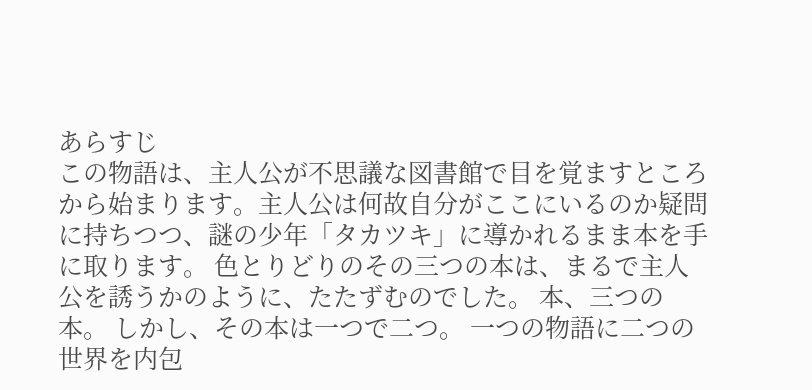あらすじ
この物語は、主人公が不思議な図書館で目を覚ますところから始まります。主人公は何故自分がここにいるのか疑問に持ちつつ、謎の少年「タカツキ」に導かれるまま本を手に取ります。 色とりどりのその三つの本は、まるで主人公を誘うかのように、たたずむのでした。 本、三つの本。 しかし、その本は一つで二つ。 一つの物語に二つの世界を内包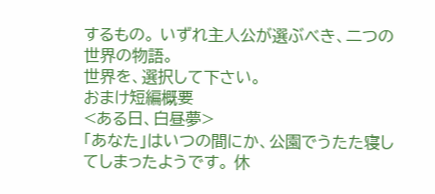するもの。 いずれ主人公が選ぶべき、二つの世界の物語。
世界を、選択して下さい。
おまけ短編概要
<ある日、白昼夢>
「あなた」はいつの間にか、公園でうたた寝してしまったようです。 休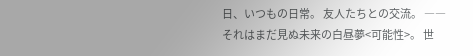日、いつもの日常。 友人たちとの交流。 ――それはまだ見ぬ未来の白昼夢<可能性>。 世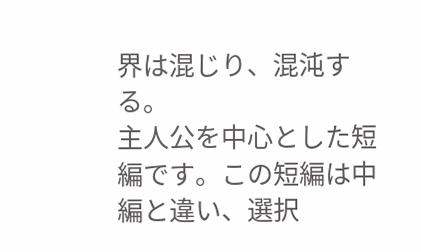界は混じり、混沌する。
主人公を中心とした短編です。この短編は中編と違い、選択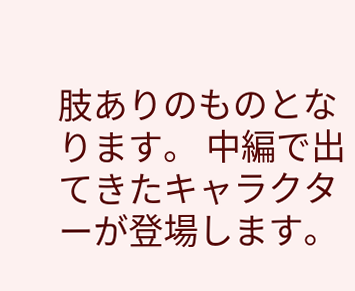肢ありのものとなります。 中編で出てきたキャラクターが登場します。